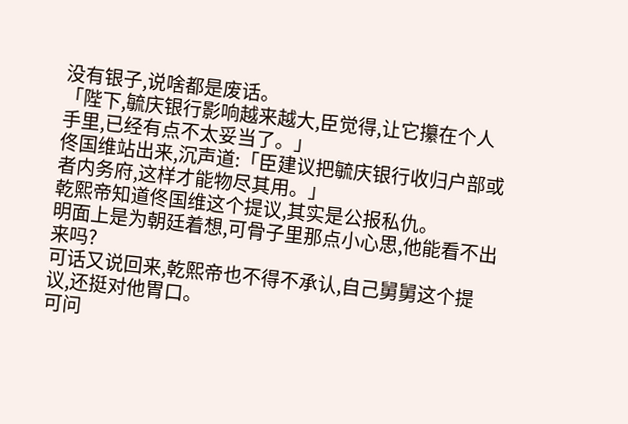没有银子,说啥都是废话。
「陛下,毓庆银行影响越来越大,臣觉得,让它攥在个人手里,已经有点不太妥当了。」
佟国维站出来,沉声道:「臣建议把毓庆银行收归户部或者内务府,这样才能物尽其用。」
乾熙帝知道佟国维这个提议,其实是公报私仇。
明面上是为朝廷着想,可骨子里那点小心思,他能看不出来吗?
可话又说回来,乾熙帝也不得不承认,自己舅舅这个提议,还挺对他胃口。
可问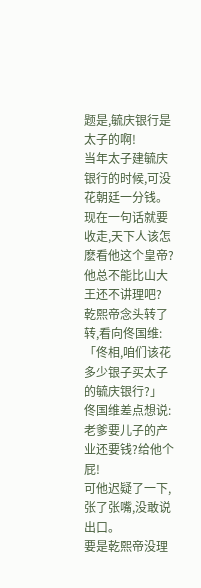题是,毓庆银行是太子的啊!
当年太子建毓庆银行的时候,可没花朝廷一分钱。
现在一句话就要收走,天下人该怎麽看他这个皇帝?
他总不能比山大王还不讲理吧?
乾熙帝念头转了转,看向佟国维:「佟相,咱们该花多少银子买太子的毓庆银行?」
佟国维差点想说:老爹要儿子的产业还要钱?给他个屁!
可他迟疑了一下,张了张嘴,没敢说出口。
要是乾熙帝没理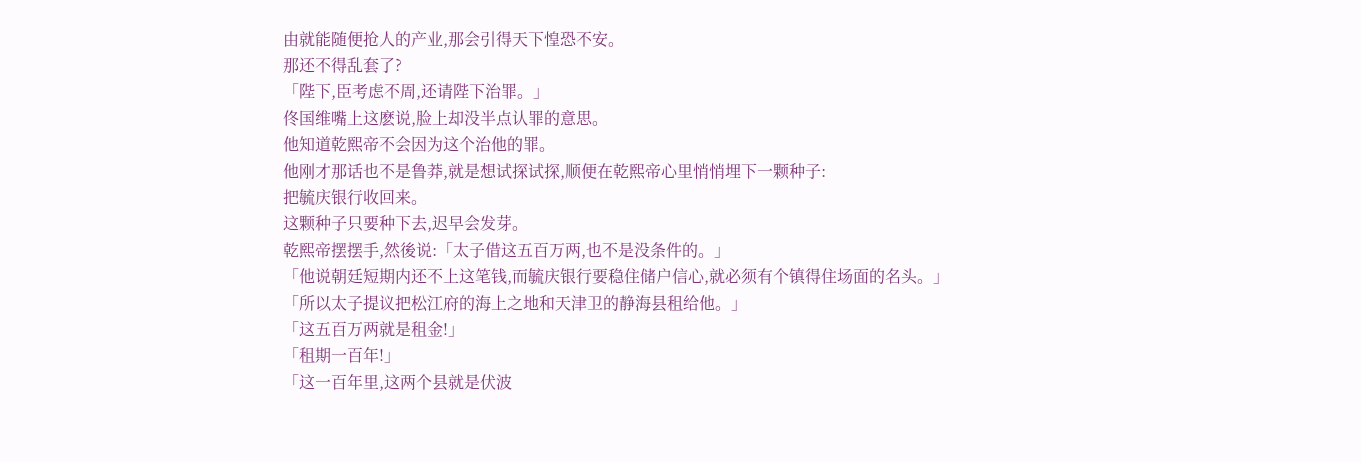由就能随便抢人的产业,那会引得天下惶恐不安。
那还不得乱套了?
「陛下,臣考虑不周,还请陛下治罪。」
佟国维嘴上这麽说,脸上却没半点认罪的意思。
他知道乾熙帝不会因为这个治他的罪。
他刚才那话也不是鲁莽,就是想试探试探,顺便在乾熙帝心里悄悄埋下一颗种子:
把毓庆银行收回来。
这颗种子只要种下去,迟早会发芽。
乾熙帝摆摆手,然後说:「太子借这五百万两,也不是没条件的。」
「他说朝廷短期内还不上这笔钱,而毓庆银行要稳住储户信心,就必须有个镇得住场面的名头。」
「所以太子提议把松江府的海上之地和天津卫的静海县租给他。」
「这五百万两就是租金!」
「租期一百年!」
「这一百年里,这两个县就是伏波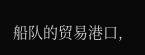船队的贸易港口,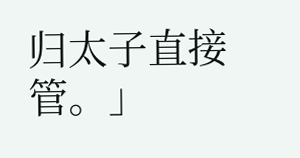归太子直接管。」